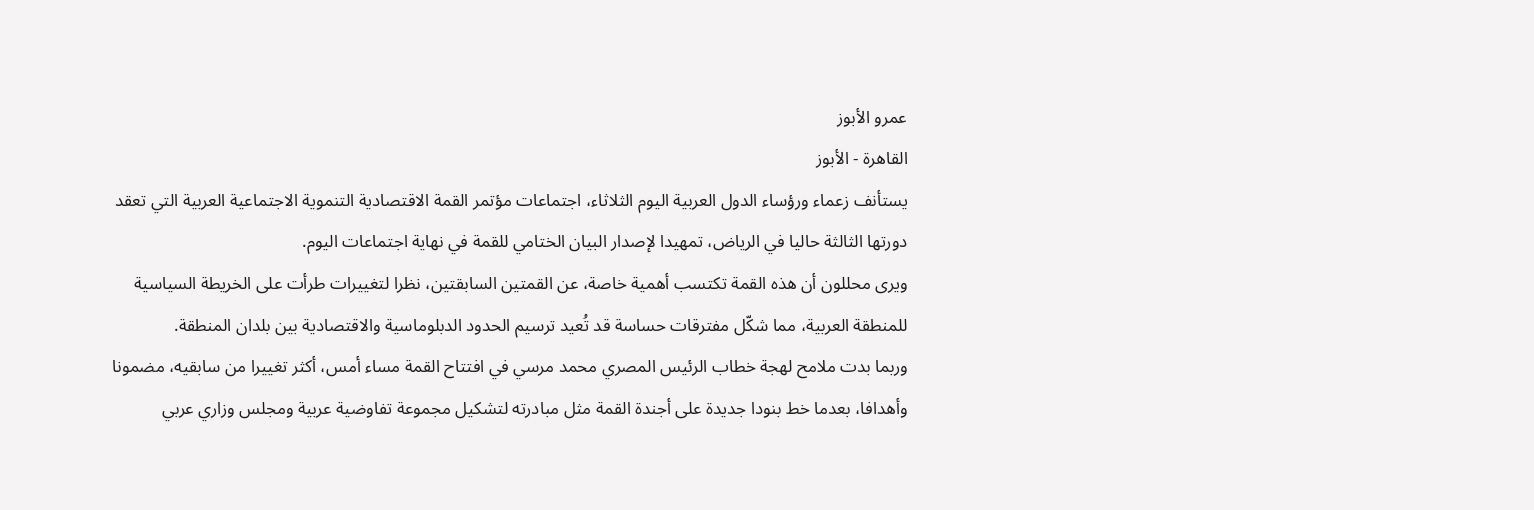عمرو الأبوز
القاهرة - الأبوز
يستأنف زعماء ورؤساء الدول العربية اليوم الثلاثاء، اجتماعات مؤتمر القمة الاقتصادية التنموية الاجتماعية العربية التي تعقد دورتها الثالثة حاليا في الرياض، تمهيدا لإصدار البيان الختامي للقمة في نهاية اجتماعات اليوم.
ويرى محللون أن هذه القمة تكتسب أهمية خاصة، عن القمتين السابقتين، نظرا لتغييرات طرأت على الخريطة السياسية للمنطقة العربية، مما شكّل مفترقات حساسة قد تُعيد ترسيم الحدود الدبلوماسية والاقتصادية بين بلدان المنطقة.
وربما بدت ملامح لهجة خطاب الرئيس المصري محمد مرسي في افتتاح القمة مساء أمس، أكثر تغييرا من سابقيه، مضمونا وأهدافا، بعدما خط بنودا جديدة على أجندة القمة مثل مبادرته لتشكيل مجموعة تفاوضية عربية ومجلس وزاري عربي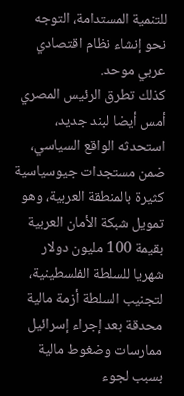للتنمية المستدامة، التوجه نحو إنشاء نظام اقتصادي عربي موحد.
كذلك تطرق الرئيس المصري أمس أيضا لبند جديد، استحدثه الواقع السياسي، ضمن مستجدات جيوسياسية كثيرة بالمنطقة العربية، وهو تمويل شبكة الأمان العربية بقيمة 100 مليون دولار شهريا للسلطة الفلسطينية، لتجنيب السلطة أزمة مالية محدقة بعد إجراء إسرائيل ممارسات وضغوط مالية بسبب لجوء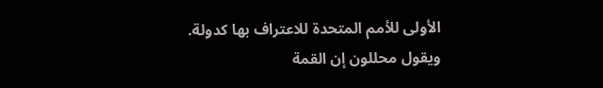الأولى للأمم المتحدة للاعتراف بها كدولة.
ويقول محللون إن القمة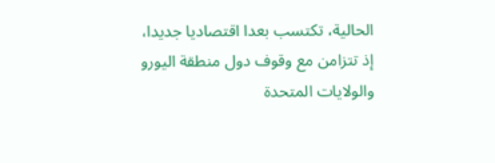الحالية، تكتسب بعدا اقتصاديا جديدا، إذ تتزامن مع وقوف دول منطقة اليورو والولايات المتحدة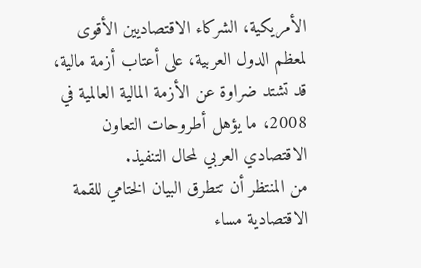الأمريكية، الشركاء الاقتصاديين الأقوى لمعظم الدول العربية، على أعتاب أزمة مالية، قد تشتد ضراوة عن الأزمة المالية العالمية في 2008، ما يؤهل أطروحات التعاون الاقتصادي العربي لمحال التنفيذ.
من المنتظر أن تتطرق البيان الختامي للقمة الاقتصادية مساء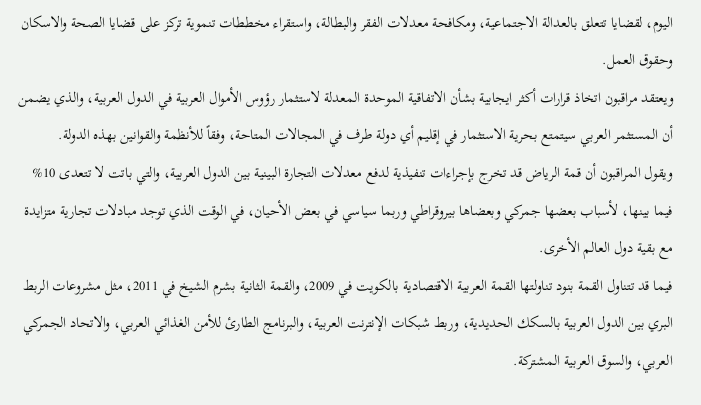اليوم، لقضايا تتعلق بالعدالة الاجتماعية، ومكافحة معدلات الفقر والبطالة، واستقراء مخططات تنموية تركز على قضايا الصحة والاسكان وحقوق العمل.
ويعتقد مراقبون اتخاذ قرارات أكثر ايجابية بشأن الاتفاقية الموحدة المعدلة لاستثمار رؤوس الأموال العربية في الدول العربية، والذي يضمن أن المستثمر العربي سيتمتع بحرية الاستثمار في إقليم أي دولة طرف في المجالات المتاحة، وفقاً للأنظمة والقوانين بهذه الدولة.
ويقول المراقبون أن قمة الرياض قد تخرج بإجراءات تنفيذية لدفع معدلات التجارة البينية بين الدول العربية، والتي باتت لا تتعدى 10% فيما بينها، لأسباب بعضها جمركي وبعضاها بيروقراطي وربما سياسي في بعض الأحيان، في الوقت الذي توجد مبادلات تجارية متزايدة مع بقية دول العالم الأخرى.
فيما قد تتناول القمة بنود تناولتها القمة العربية الاقتصادية بالكويت في 2009، والقمة الثانية بشرم الشيخ في 2011، مثل مشروعات الربط البري بين الدول العربية بالسكك الحديدية، وربط شبكات الإنترنت العربية، والبرنامج الطارئ للأمن الغذائي العربي، والاتحاد الجمركي العربي، والسوق العربية المشتركة.